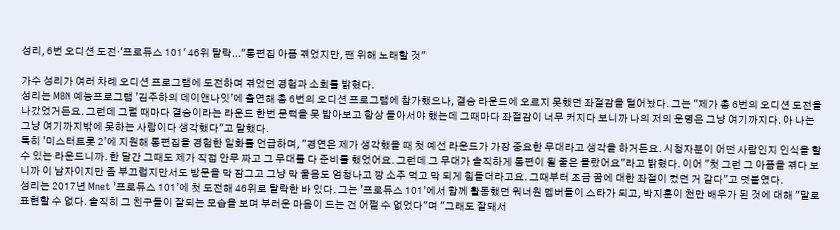성리, 6번 오디션 도전·'프로듀스 101' 46위 탈락..."통편집 아픔 겪었지만, 팬 위해 노래할 것"

가수 성리가 여러 차례 오디션 프로그램에 도전하며 겪었던 경험과 소회를 밝혔다.
성리는 MBN 예능프로그램 ’김주하의 데이앤나잇’에 출연해 총 6번의 오디션 프로그램에 참가했으나, 결승 라운드에 오르지 못했던 좌절감을 털어놨다. 그는 ″제가 총 6번의 오디션 도전을 나갔었거든요. 그런데 그럴 때마다 결승이라는 라운드 한번 문턱을 못 밟아보고 항상 돌아서야 했는데 그때마다 좌절감이 너무 커지다 보니까 나의 저의 운명은 그냥 여기까지다. 아 나는 그냥 여기까지밖에 못하는 사람이다 생각했다″고 말했다.
특히 ’미스터트롯 2’에 지원해 통편집을 경험한 일화를 언급하며, ″경연은 제가 생각했을 때 첫 예선 라운드가 가장 중요한 무대라고 생각을 하거든요. 시청자분이 어떤 사람인지 인식을 할 수 있는 라운드니까. 한 달간 그때도 제가 직접 안무 짜고 그 무대를 다 준비를 했었어요. 그런데 그 무대가 솔직하게 통편이 될 줄은 몰랐어요″라고 밝혔다. 이어 ″첫 그런 그 아픔을 겪다 보니까 이 남자이지만 좀 부끄럽지만서도 방문을 막 잠그고 그냥 막 울음도 엄청나고 깡 소주 먹고 막 되게 힘들더라고요. 그때부터 조금 꿈에 대한 좌절이 컸던 거 같다″고 덧붙였다.
성리는 2017년 Mnet ’프로듀스 101’에 첫 도전해 46위로 탈락한 바 있다. 그는 ’프로듀스 101’에서 함께 활동했던 워너원 멤버들이 스타가 되고, 박지훈이 천만 배우가 된 것에 대해 ″말로 표현할 수 없다. 솔직히 그 친구들이 잘되는 모습을 보며 부러운 마음이 드는 건 어쩔 수 없었다″며 ″그래도 잘돼서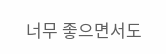너무 좋으면서도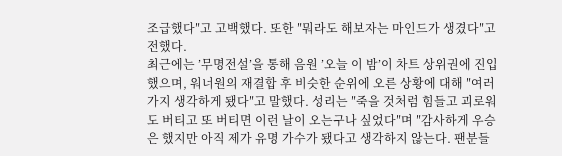조급했다″고 고백했다. 또한 ″뭐라도 해보자는 마인드가 생겼다″고 전했다.
최근에는 ’무명전설’을 통해 음원 ’오늘 이 밤’이 차트 상위권에 진입했으며, 워너원의 재결합 후 비슷한 순위에 오른 상황에 대해 ″여러 가지 생각하게 됐다″고 말했다. 성리는 ″죽을 것처럼 힘들고 괴로워도 버티고 또 버티면 이런 날이 오는구나 싶었다″며 ″감사하게 우승은 했지만 아직 제가 유명 가수가 됐다고 생각하지 않는다. 팬분들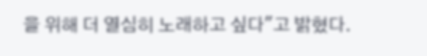을 위해 더 열심히 노래하고 싶다″고 밝혔다.